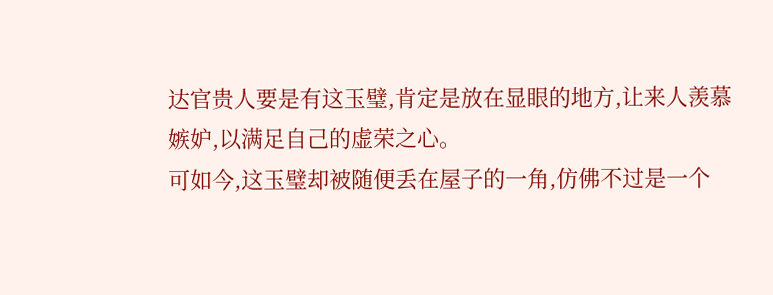达官贵人要是有这玉璧,肯定是放在显眼的地方,让来人羡慕嫉妒,以满足自己的虚荣之心。
可如今,这玉璧却被随便丢在屋子的一角,仿佛不过是一个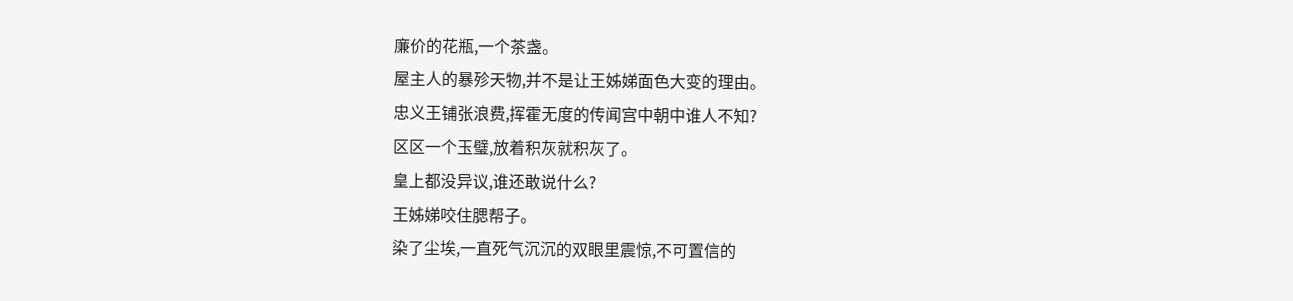廉价的花瓶,一个茶盏。
屋主人的暴殄天物,并不是让王姊娣面色大变的理由。
忠义王铺张浪费,挥霍无度的传闻宫中朝中谁人不知?
区区一个玉璧,放着积灰就积灰了。
皇上都没异议,谁还敢说什么?
王姊娣咬住腮帮子。
染了尘埃,一直死气沉沉的双眼里震惊,不可置信的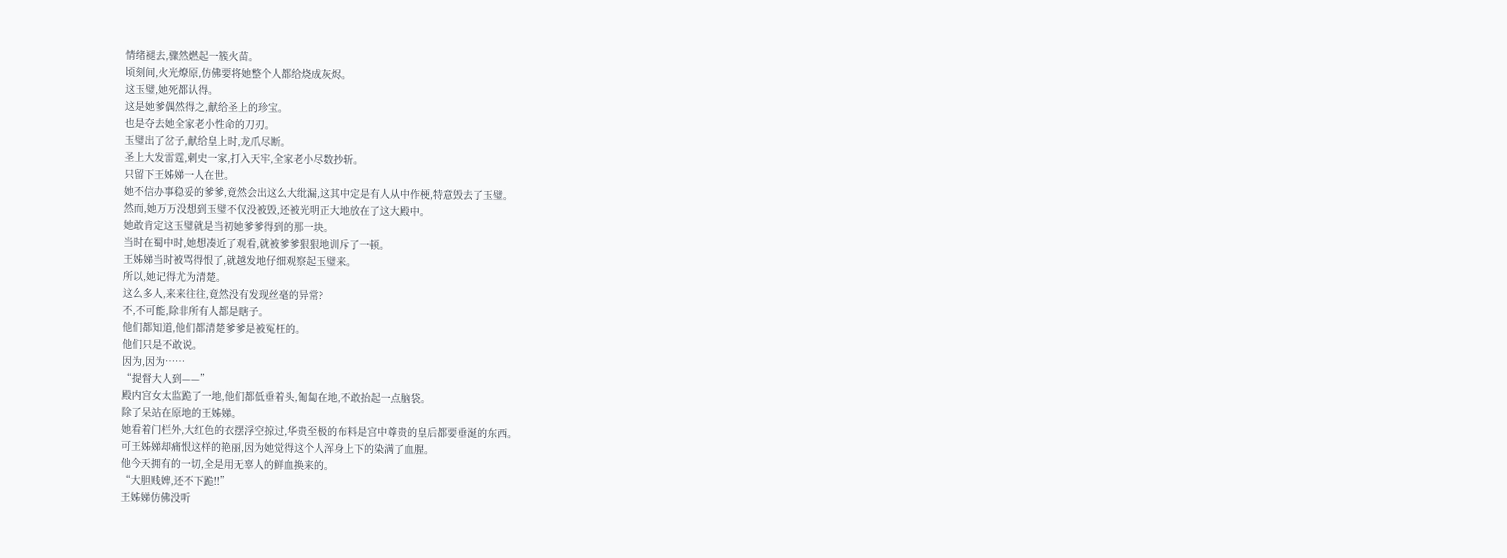情绪褪去,骤然燃起一簇火苗。
顷刻间,火光燎原,仿佛要将她整个人都给烧成灰烬。
这玉璧,她死都认得。
这是她爹偶然得之,献给圣上的珍宝。
也是夺去她全家老小性命的刀刃。
玉璧出了岔子,献给皇上时,龙爪尽断。
圣上大发雷霆,刺史一家,打入天牢,全家老小尽数抄斩。
只留下王姊娣一人在世。
她不信办事稳妥的爹爹,竟然会出这么大纰漏,这其中定是有人从中作梗,特意毁去了玉璧。
然而,她万万没想到玉璧不仅没被毁,还被光明正大地放在了这大殿中。
她敢肯定这玉璧就是当初她爹爹得到的那一块。
当时在蜀中时,她想凑近了观看,就被爹爹狠狠地训斥了一顿。
王姊娣当时被骂得恨了,就越发地仔细观察起玉璧来。
所以,她记得尤为清楚。
这么多人,来来往往,竟然没有发现丝毫的异常?
不,不可能,除非所有人都是瞎子。
他们都知道,他们都清楚爹爹是被冤枉的。
他们只是不敢说。
因为,因为……
“提督大人到——”
殿内宫女太监跪了一地,他们都低垂着头,匍匐在地,不敢抬起一点脑袋。
除了呆站在原地的王姊娣。
她看着门栏外,大红色的衣摆浮空掠过,华贵至极的布料是宫中尊贵的皇后都要垂涎的东西。
可王姊娣却痛恨这样的艳丽,因为她觉得这个人浑身上下的染满了血腥。
他今天拥有的一切,全是用无辜人的鲜血换来的。
“大胆贱婢,还不下跪!!”
王姊娣仿佛没听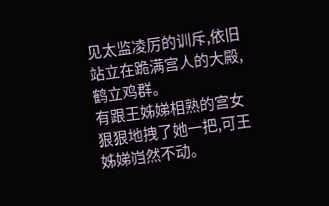见太监凌厉的训斥,依旧站立在跪满宫人的大殿,鹤立鸡群。
有跟王姊娣相熟的宫女狠狠地拽了她一把,可王姊娣岿然不动。